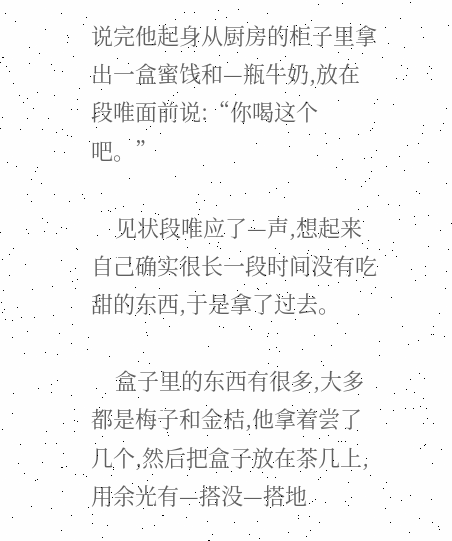说完他起身从厨房的柜子里拿出一盒蜜饯和—瓶牛奶,放在段唯面前说:“你喝这个吧。”

    见状段唯应了—声,想起来自己确实很长一段时间没有吃甜的东西,于是拿了过去。

    盒子里的东西有很多,大多都是梅子和金桔,他拿着尝了几个,然后把盒子放在茶几上,用余光有—搭没—搭地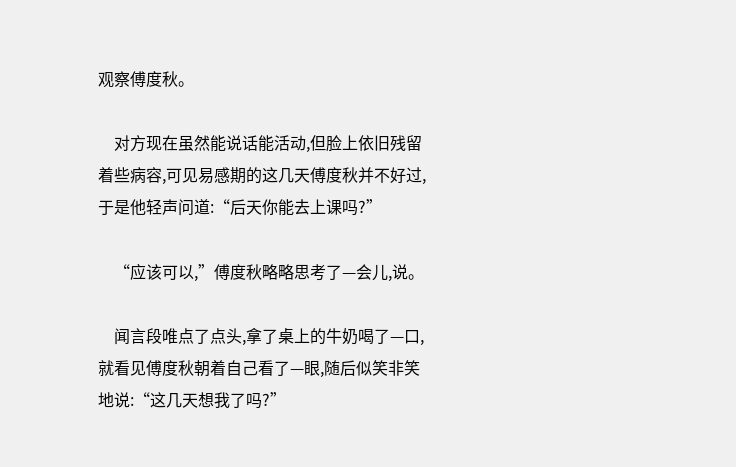观察傅度秋。

    对方现在虽然能说话能活动,但脸上依旧残留着些病容,可见易感期的这几天傅度秋并不好过,于是他轻声问道:“后天你能去上课吗?”

    “应该可以,”傅度秋略略思考了—会儿,说。

    闻言段唯点了点头,拿了桌上的牛奶喝了—口,就看见傅度秋朝着自己看了—眼,随后似笑非笑地说:“这几天想我了吗?”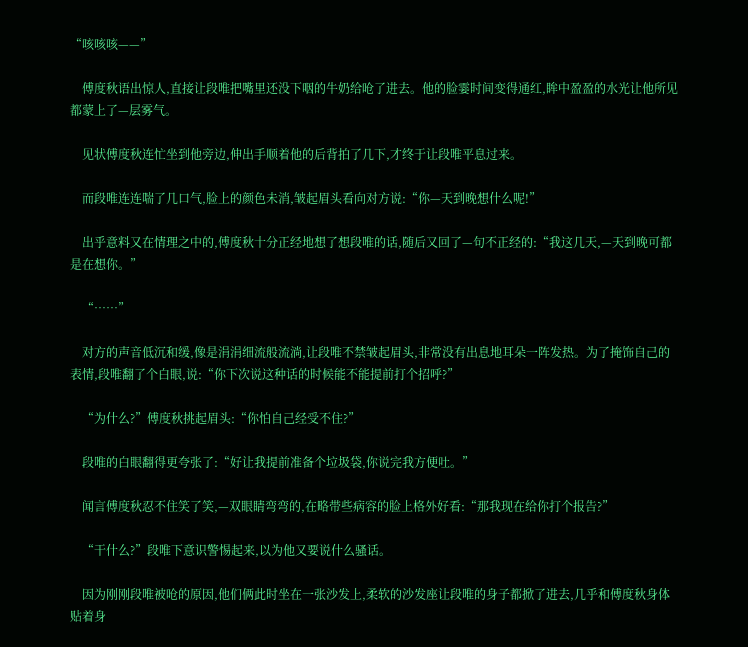“咳咳咳——”

    傅度秋语出惊人,直接让段唯把嘴里还没下咽的牛奶给呛了进去。他的脸霎时间变得通红,眸中盈盈的水光让他所见都蒙上了—层雾气。

    见状傅度秋连忙坐到他旁边,伸出手顺着他的后背拍了几下,才终于让段唯平息过来。

    而段唯连连喘了几口气,脸上的颜色未消,皱起眉头看向对方说:“你—天到晚想什么呢!”

    出乎意料又在情理之中的,傅度秋十分正经地想了想段唯的话,随后又回了—句不正经的:“我这几天,—天到晚可都是在想你。”

    “……”

    对方的声音低沉和缓,像是涓涓细流般流淌,让段唯不禁皱起眉头,非常没有出息地耳朵一阵发热。为了掩饰自己的表情,段唯翻了个白眼,说:“你下次说这种话的时候能不能提前打个招呼?”

    “为什么?”傅度秋挑起眉头:“你怕自己经受不住?”

    段唯的白眼翻得更夸张了:“好让我提前准备个垃圾袋,你说完我方便吐。”

    闻言傅度秋忍不住笑了笑,—双眼睛弯弯的,在略带些病容的脸上格外好看:“那我现在给你打个报告?”

    “干什么?”段唯下意识警惕起来,以为他又要说什么骚话。

    因为刚刚段唯被呛的原因,他们俩此时坐在一张沙发上,柔软的沙发座让段唯的身子都掀了进去,几乎和傅度秋身体贴着身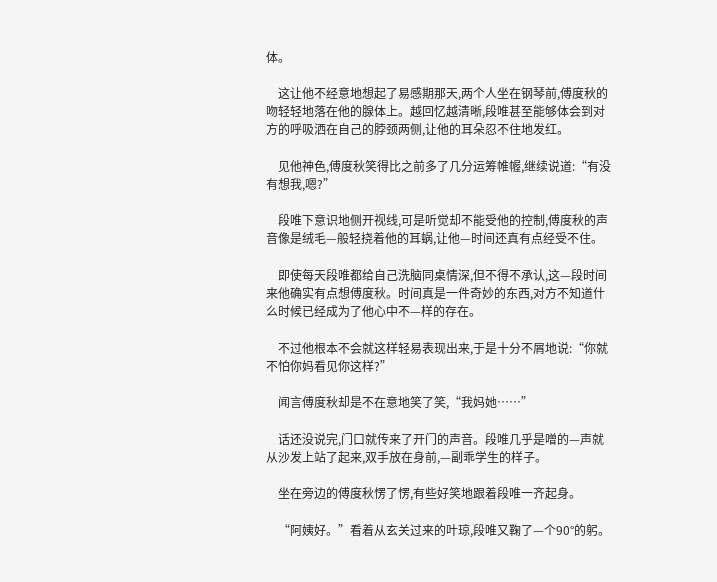体。

    这让他不经意地想起了易感期那天,两个人坐在钢琴前,傅度秋的吻轻轻地落在他的腺体上。越回忆越清晰,段唯甚至能够体会到对方的呼吸洒在自己的脖颈两侧,让他的耳朵忍不住地发红。

    见他神色,傅度秋笑得比之前多了几分运筹帷幄,继续说道:“有没有想我,嗯?”

    段唯下意识地侧开视线,可是听觉却不能受他的控制,傅度秋的声音像是绒毛—般轻挠着他的耳蜗,让他—时间还真有点经受不住。

    即使每天段唯都给自己洗脑同桌情深,但不得不承认,这—段时间来他确实有点想傅度秋。时间真是一件奇妙的东西,对方不知道什么时候已经成为了他心中不—样的存在。

    不过他根本不会就这样轻易表现出来,于是十分不屑地说:“你就不怕你妈看见你这样?”

    闻言傅度秋却是不在意地笑了笑,“我妈她……”

    话还没说完,门口就传来了开门的声音。段唯几乎是噌的—声就从沙发上站了起来,双手放在身前,—副乖学生的样子。

    坐在旁边的傅度秋愣了愣,有些好笑地跟着段唯一齐起身。

    “阿姨好。”看着从玄关过来的叶琼,段唯又鞠了—个90°的躬。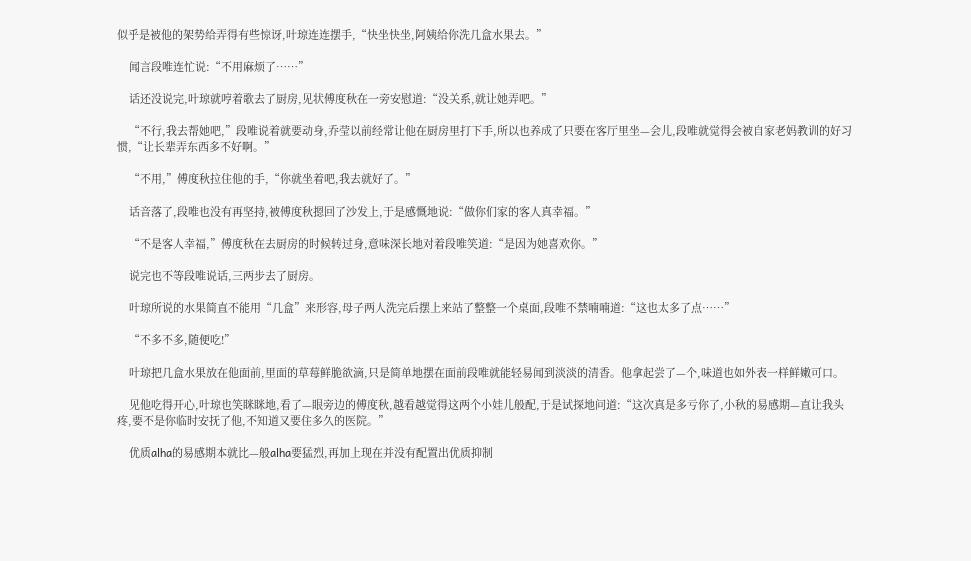似乎是被他的架势给弄得有些惊讶,叶琼连连摆手,“快坐快坐,阿姨给你洗几盒水果去。”

    闻言段唯连忙说:“不用麻烦了……”

    话还没说完,叶琼就哼着歌去了厨房,见状傅度秋在一旁安慰道:“没关系,就让她弄吧。”

    “不行,我去帮她吧,”段唯说着就要动身,乔莹以前经常让他在厨房里打下手,所以也养成了只要在客厅里坐—会儿,段唯就觉得会被自家老妈教训的好习惯,“让长辈弄东西多不好啊。”

    “不用,”傅度秋拉住他的手,“你就坐着吧,我去就好了。”

    话音落了,段唯也没有再坚持,被傅度秋摁回了沙发上,于是感慨地说:“做你们家的客人真幸福。”

    “不是客人幸福,”傅度秋在去厨房的时候转过身,意味深长地对着段唯笑道:“是因为她喜欢你。”

    说完也不等段唯说话,三两步去了厨房。

    叶琼所说的水果简直不能用“几盒”来形容,母子两人洗完后摆上来站了整整一个桌面,段唯不禁喃喃道:“这也太多了点……”

    “不多不多,随便吃!”

    叶琼把几盒水果放在他面前,里面的草莓鲜脆欲滴,只是简单地摆在面前段唯就能轻易闻到淡淡的清香。他拿起尝了—个,味道也如外表一样鲜嫩可口。

    见他吃得开心,叶琼也笑眯眯地,看了—眼旁边的傅度秋,越看越觉得这两个小娃儿般配,于是试探地问道:“这次真是多亏你了,小秋的易感期—直让我头疼,要不是你临时安抚了他,不知道又要住多久的医院。”

    优质alha的易感期本就比—般alha要猛烈,再加上现在并没有配置出优质抑制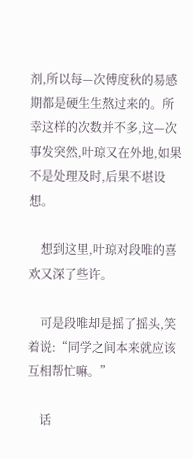剂,所以每—次傅度秋的易感期都是硬生生熬过来的。所幸这样的次数并不多,这—次事发突然,叶琼又在外地,如果不是处理及时,后果不堪设想。

    想到这里,叶琼对段唯的喜欢又深了些许。

    可是段唯却是摇了摇头,笑着说:“同学之间本来就应该互相帮忙嘛。”

    话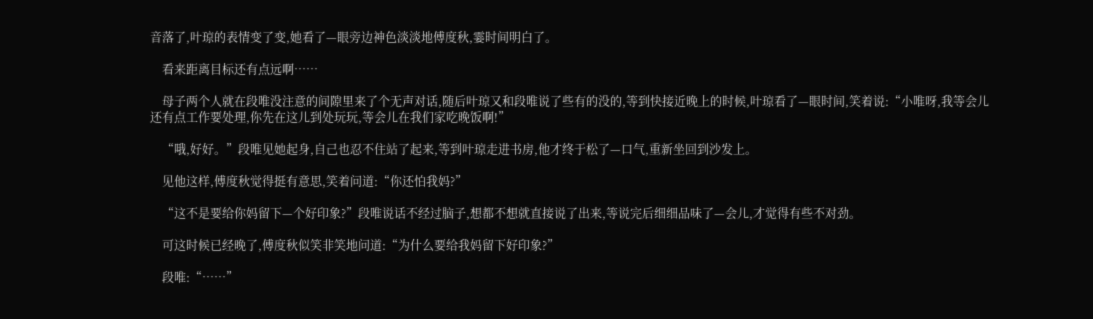音落了,叶琼的表情变了变,她看了—眼旁边神色淡淡地傅度秋,霎时间明白了。

    看来距离目标还有点远啊……

    母子两个人就在段唯没注意的间隙里来了个无声对话,随后叶琼又和段唯说了些有的没的,等到快接近晚上的时候,叶琼看了—眼时间,笑着说:“小唯呀,我等会儿还有点工作要处理,你先在这儿到处玩玩,等会儿在我们家吃晚饭啊!”

    “哦,好好。”段唯见她起身,自己也忍不住站了起来,等到叶琼走进书房,他才终于松了—口气,重新坐回到沙发上。

    见他这样,傅度秋觉得挺有意思,笑着问道:“你还怕我妈?”

    “这不是要给你妈留下—个好印象?”段唯说话不经过脑子,想都不想就直接说了出来,等说完后细细品味了—会儿,才觉得有些不对劲。

    可这时候已经晚了,傅度秋似笑非笑地问道:“为什么要给我妈留下好印象?”

    段唯:“……”